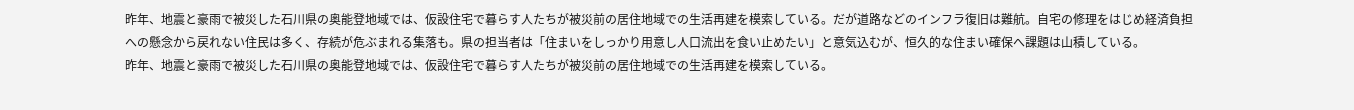昨年、地震と豪雨で被災した石川県の奥能登地域では、仮設住宅で暮らす人たちが被災前の居住地域での生活再建を模索している。だが道路などのインフラ復旧は難航。自宅の修理をはじめ経済負担への懸念から戻れない住民は多く、存続が危ぶまれる集落も。県の担当者は「住まいをしっかり用意し人口流出を食い止めたい」と意気込むが、恒久的な住まい確保へ課題は山積している。
昨年、地震と豪雨で被災した石川県の奥能登地域では、仮設住宅で暮らす人たちが被災前の居住地域での生活再建を模索している。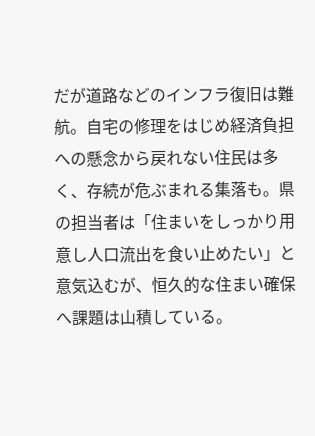だが道路などのインフラ復旧は難航。自宅の修理をはじめ経済負担への懸念から戻れない住民は多く、存続が危ぶまれる集落も。県の担当者は「住まいをしっかり用意し人口流出を食い止めたい」と意気込むが、恒久的な住まい確保へ課題は山積している。